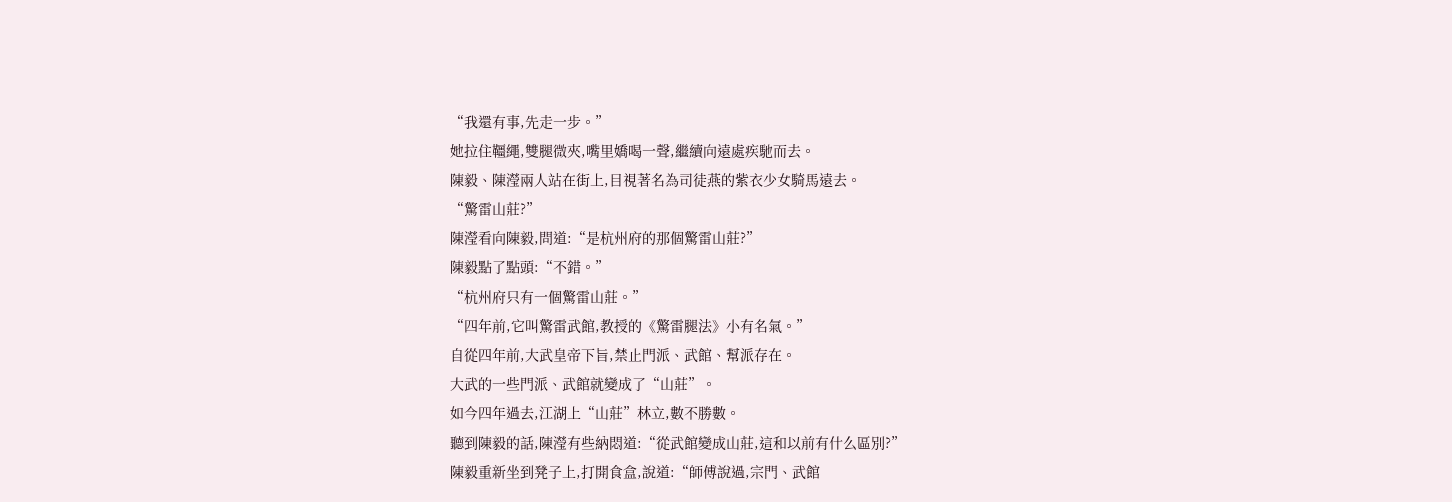“我還有事,先走一步。”
她拉住韁繩,雙腿微夾,嘴里嬌喝一聲,繼續向遠處疾馳而去。
陳毅、陳瀅兩人站在街上,目視著名為司徒燕的紫衣少女騎馬遠去。
“驚雷山莊?”
陳瀅看向陳毅,問道:“是杭州府的那個驚雷山莊?”
陳毅點了點頭:“不錯。”
“杭州府只有一個驚雷山莊。”
“四年前,它叫驚雷武館,教授的《驚雷腿法》小有名氣。”
自從四年前,大武皇帝下旨,禁止門派、武館、幫派存在。
大武的一些門派、武館就變成了“山莊”。
如今四年過去,江湖上“山莊”林立,數不勝數。
聽到陳毅的話,陳瀅有些納悶道:“從武館變成山莊,這和以前有什么區別?”
陳毅重新坐到凳子上,打開食盒,說道:“師傅說過,宗門、武館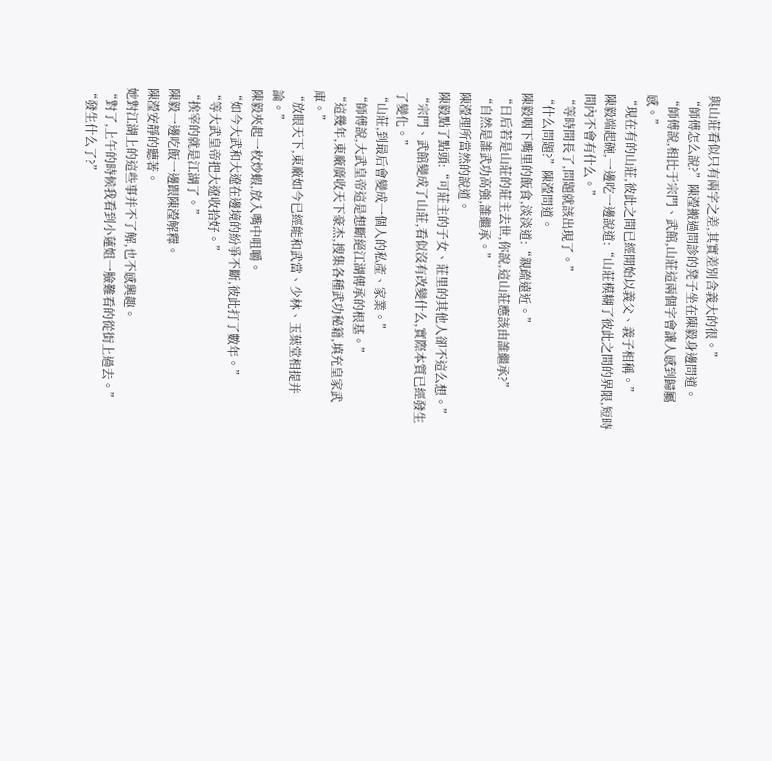與山莊看似只有兩字之差,其實差別含義大的很。”
“師傅怎么說?”陳瀅搬過問診的凳子坐在陳毅身邊問道。
“師傅說,相比于宗門、武館,山莊這兩個字會讓人感到歸屬感。”
“現在有的山莊,彼此之間已經開始以義父、義子相稱。”
陳毅端起碗,一邊吃一邊說道:“山莊模糊了彼此之間的界限,短時間內不會有什么。”
“等時間長了,問題就該出現了。”
“什么問題?”陳瀅問道。
陳毅咽下嘴里的飯食,淡淡道:“親疏遠近。”
“日后若是山莊的莊主去世,你說,這山莊應該由誰繼承?”
“自然是誰武功高強,誰繼承。”
陳瀅理所當然的說道。
陳毅點了點頭:“可莊主的子女、莊里的其他人卻不這么想。”
“宗門、武館變成了山莊,看似沒有改變什么,實際本質已經發生了變化。”
“山莊,到最后會變成一個人的私產、家業。”
“師傅說,大武皇帝這是想斷絕江湖傳承的根基。”
“這幾年,東廠廣收天下豪杰,搜集各種武功秘籍,填充皇家武庫。”
“放眼天下,東廠如今已經能和武當、少林、玉葉堂相提并論。”
陳毅夾起一枚炒蝦,放入嘴中咀嚼。
“如今大武和大遼在邊境的紛爭不斷,彼此打了數年。”
“等大武皇帝把大遼收拾好。”
“挨宰的就是江湖了。”
陳毅一邊吃飯一邊跟陳瀅解釋。
陳瀅安靜的聽著。
她對江湖上的這些事并不了解,也不感興趣。
“對了,上午的時候我看到小蓮姐一臉難看的從街上過去。”
“發生什么了?”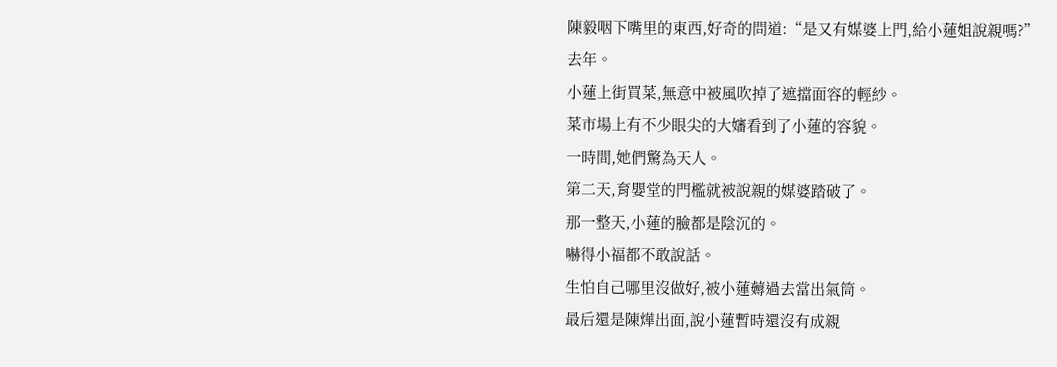陳毅咽下嘴里的東西,好奇的問道:“是又有媒婆上門,給小蓮姐說親嗎?”
去年。
小蓮上街買菜,無意中被風吹掉了遮擋面容的輕紗。
菜市場上有不少眼尖的大嬸看到了小蓮的容貌。
一時間,她們驚為天人。
第二天,育嬰堂的門檻就被說親的媒婆踏破了。
那一整天,小蓮的臉都是陰沉的。
嚇得小福都不敢說話。
生怕自己哪里沒做好,被小蓮薅過去當出氣筒。
最后還是陳燁出面,說小蓮暫時還沒有成親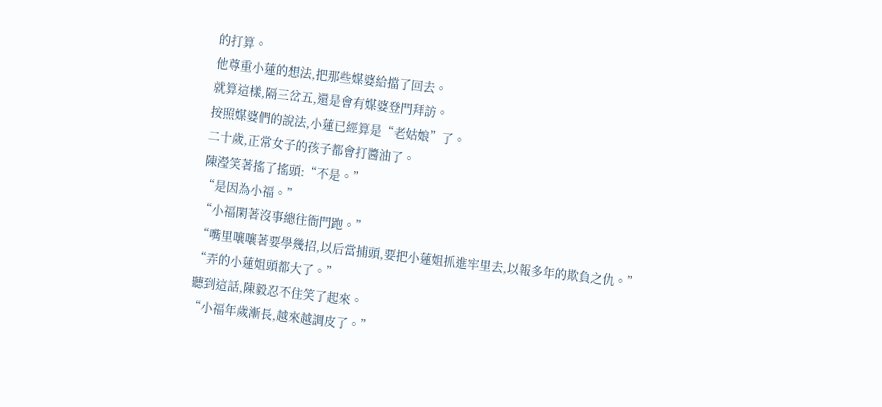的打算。
他尊重小蓮的想法,把那些媒婆給擋了回去。
就算這樣,隔三岔五,還是會有媒婆登門拜訪。
按照媒婆們的說法,小蓮已經算是“老姑娘”了。
二十歲,正常女子的孩子都會打醬油了。
陳瀅笑著搖了搖頭:“不是。”
“是因為小福。”
“小福閑著沒事總往衙門跑。”
“嘴里嚷嚷著要學幾招,以后當捕頭,要把小蓮姐抓進牢里去,以報多年的欺負之仇。”
“弄的小蓮姐頭都大了。”
聽到這話,陳毅忍不住笑了起來。
“小福年歲漸長,越來越調皮了。”